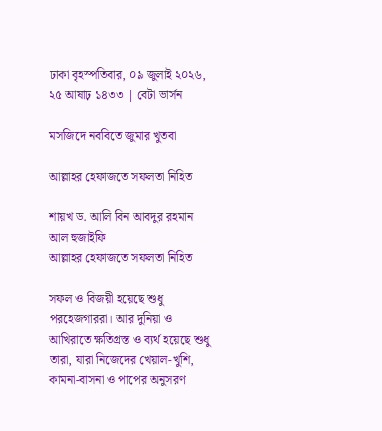ঢাকা বৃহস্পতিবার, ০৯ জুলাই ২০২৬, ২৫ আষাঢ় ১৪৩৩ | বেটা ভার্সন

মসজিদে নববিতে জুমার খুতবা

আল্লাহর হেফাজতে সফলতা নিহিত

শায়খ ড. আলি বিন আবদুর রহমান আল হুজাইফি
আল্লাহর হেফাজতে সফলতা নিহিত

সফল ও বিজয়ী হয়েছে শুধু পরহেজগাররা। আর দুনিয়া ও আখিরাতে ক্ষতিগ্রস্ত ও ব্যর্থ হয়েছে শুধু তারা, যারা নিজেদের খেয়াল-খুশি, কামনা-বাসনা ও পাপের অনুসরণ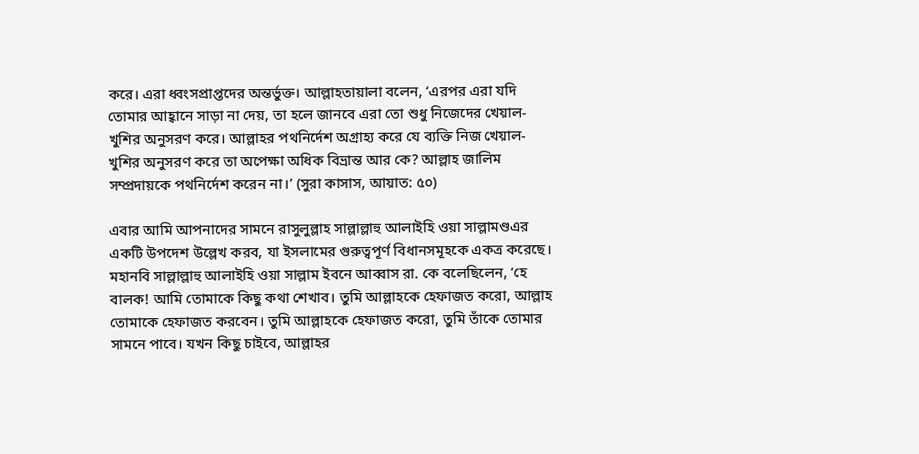করে। এরা ধ্বংসপ্রাপ্তদের অন্তর্ভুক্ত। আল্লাহতায়ালা বলেন, ‘এরপর এরা যদি তোমার আহ্বানে সাড়া না দেয়, তা হলে জানবে এরা তো শুধু নিজেদের খেয়াল-খুশির অনুসরণ করে। আল্লাহর পথনির্দেশ অগ্রাহ্য করে যে ব্যক্তি নিজ খেয়াল-খুশির অনুসরণ করে তা অপেক্ষা অধিক বিভ্রান্ত আর কে? আল্লাহ জালিম সম্প্রদায়কে পথনির্দেশ করেন না।’ (সুরা কাসাস, আয়াত: ৫০)

এবার আমি আপনাদের সামনে রাসুলুল্লাহ সাল্লাল্লাহু আলাইহি ওয়া সাল্লামণ্ডএর একটি উপদেশ উল্লেখ করব, যা ইসলামের গুরুত্বপূর্ণ বিধানসমূহকে একত্র করেছে। মহানবি সাল্লাল্লাহু আলাইহি ওয়া সাল্লাম ইবনে আব্বাস রা. কে বলেছিলেন, ‘হে বালক! আমি তোমাকে কিছু কথা শেখাব। তুমি আল্লাহকে হেফাজত করো, আল্লাহ তোমাকে হেফাজত করবেন। তুমি আল্লাহকে হেফাজত করো, তুমি তাঁকে তোমার সামনে পাবে। যখন কিছু চাইবে, আল্লাহর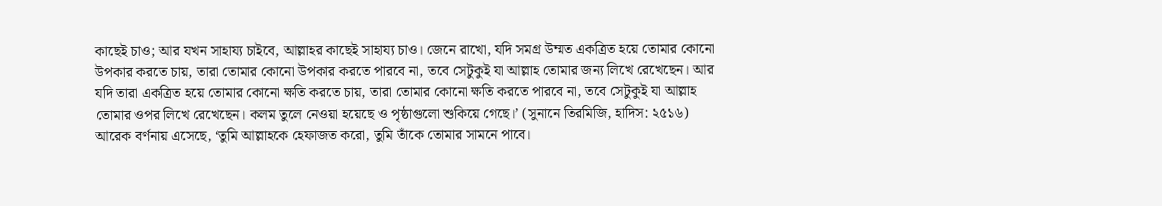কাছেই চাও; আর যখন সাহায্য চাইবে, আল্লাহর কাছেই সাহায্য চাও। জেনে রাখো, যদি সমগ্র উম্মত একত্রিত হয়ে তোমার কোনো উপকার করতে চায়, তারা তোমার কোনো উপকার করতে পারবে না, তবে সেটুকুই যা আল্লাহ তোমার জন্য লিখে রেখেছেন। আর যদি তারা একত্রিত হয়ে তোমার কোনো ক্ষতি করতে চায়, তারা তোমার কোনো ক্ষতি করতে পারবে না, তবে সেটুকুই যা আল্লাহ তোমার ওপর লিখে রেখেছেন। কলম তুলে নেওয়া হয়েছে ও পৃষ্ঠাগুলো শুকিয়ে গেছে।’ (সুনানে তিরমিজি, হাদিস: ২৫১৬) আরেক বর্ণনায় এসেছে, ‘তুমি আল্লাহকে হেফাজত করো, তুমি তাঁকে তোমার সামনে পাবে।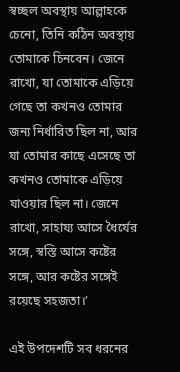স্বচ্ছল অবস্থায় আল্লাহকে চেনো, তিনি কঠিন অবস্থায় তোমাকে চিনবেন। জেনে রাখো, যা তোমাকে এড়িয়ে গেছে তা কখনও তোমার জন্য নির্ধারিত ছিল না, আর যা তোমার কাছে এসেছে তা কখনও তোমাকে এড়িয়ে যাওয়ার ছিল না। জেনে রাখো, সাহায্য আসে ধৈর্যের সঙ্গে, স্বস্তি আসে কষ্টের সঙ্গে, আর কষ্টের সঙ্গেই রয়েছে সহজতা।’

এই উপদেশটি সব ধরনের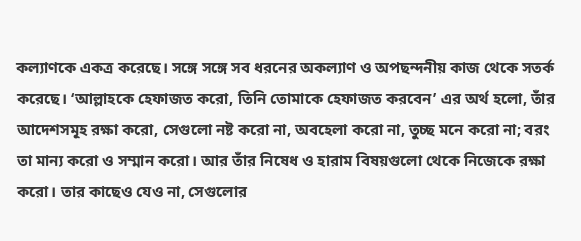কল্যাণকে একত্র করেছে। সঙ্গে সঙ্গে সব ধরনের অকল্যাণ ও অপছন্দনীয় কাজ থেকে সতর্ক করেছে। ‘আল্লাহকে হেফাজত করো, তিনি তোমাকে হেফাজত করবেন’ এর অর্থ হলো, তাঁর আদেশসমূহ রক্ষা করো, সেগুলো নষ্ট করো না, অবহেলা করো না, তুচ্ছ মনে করো না; বরং তা মান্য করো ও সম্মান করো। আর তাঁর নিষেধ ও হারাম বিষয়গুলো থেকে নিজেকে রক্ষা করো। তার কাছেও যেও না, সেগুলোর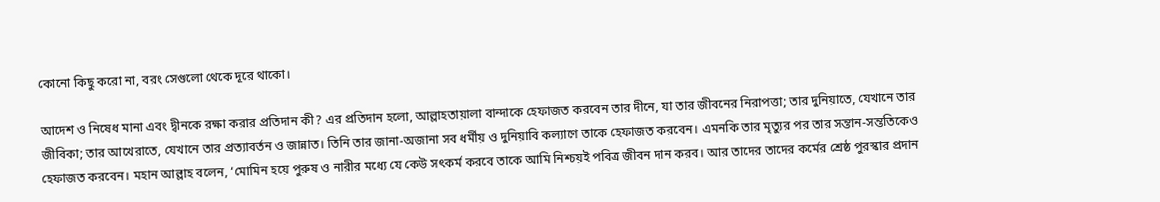কোনো কিছু করো না, বরং সেগুলো থেকে দূরে থাকো।

আদেশ ও নিষেধ মানা এবং দ্বীনকে রক্ষা করার প্রতিদান কী? এর প্রতিদান হলো, আল্লাহতায়ালা বান্দাকে হেফাজত করবেন তার দীনে, যা তার জীবনের নিরাপত্তা; তার দুনিয়াতে, যেখানে তার জীবিকা; তার আখেরাতে, যেখানে তার প্রত্যাবর্তন ও জান্নাত। তিনি তার জানা-অজানা সব ধর্মীয় ও দুনিয়াবি কল্যাণে তাকে হেফাজত করবেন। এমনকি তার মৃত্যুর পর তার সন্তান-সন্ততিকেও হেফাজত করবেন। মহান আল্লাহ বলেন, ‘মোমিন হয়ে পুরুষ ও নারীর মধ্যে যে কেউ সৎকর্ম করবে তাকে আমি নিশ্চয়ই পবিত্র জীবন দান করব। আর তাদের তাদের কর্মের শ্রেষ্ঠ পুরস্কার প্রদান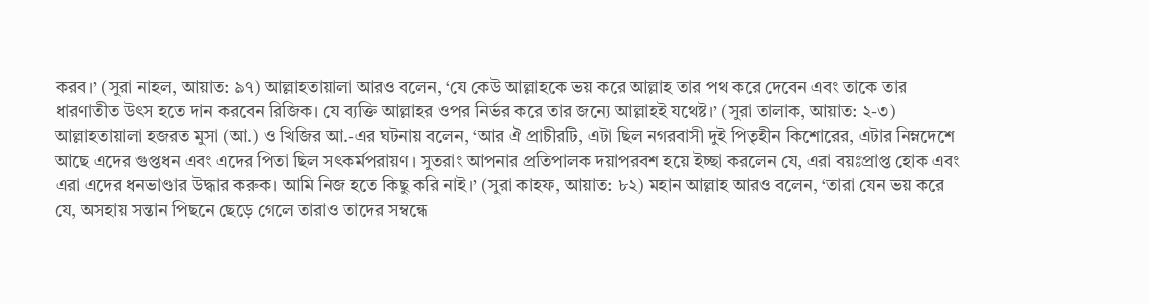করব।’ (সুরা নাহল, আয়াত: ৯৭) আল্লাহতায়ালা আরও বলেন, ‘যে কেউ আল্লাহকে ভয় করে আল্লাহ তার পথ করে দেবেন এবং তাকে তার ধারণাতীত উৎস হতে দান করবেন রিজিক। যে ব্যক্তি আল্লাহর ওপর নির্ভর করে তার জন্যে আল্লাহই যথেষ্ট।’ (সুরা তালাক, আয়াত: ২-৩) আল্লাহতায়ালা হজরত মুসা (আ.) ও খিজির আ.-এর ঘটনায় বলেন, ‘আর ঐ প্রাচীরটি, এটা ছিল নগরবাসী দুই পিতৃহীন কিশোরের, এটার নিম্নদেশে আছে এদের গুপ্তধন এবং এদের পিতা ছিল সৎকর্মপরায়ণ। সুতরাং আপনার প্রতিপালক দয়াপরবশ হয়ে ইচ্ছা করলেন যে, এরা বয়ঃপ্রাপ্ত হোক এবং এরা এদের ধনভাণ্ডার উদ্ধার করুক। আমি নিজ হতে কিছু করি নাই।’ (সুরা কাহফ, আয়াত: ৮২) মহান আল্লাহ আরও বলেন, ‘তারা যেন ভয় করে যে, অসহায় সন্তান পিছনে ছেড়ে গেলে তারাও তাদের সম্বন্ধে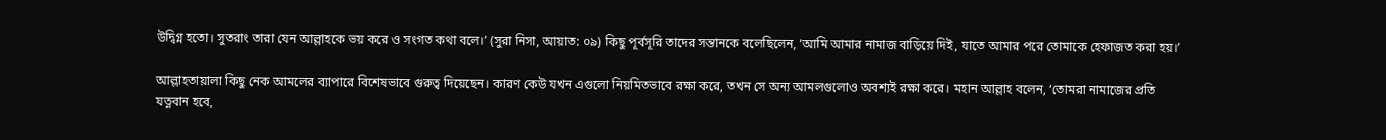উদ্বিগ্ন হতো। সুতরাং তারা যেন আল্লাহকে ভয় করে ও সংগত কথা বলে।’ (সুরা নিসা, আয়াত: ০৯) কিছু পূর্বসূরি তাদের সন্তানকে বলেছিলেন, ‘আমি আমার নামাজ বাড়িয়ে দিই, যাতে আমার পরে তোমাকে হেফাজত করা হয়।’

আল্লাহতায়ালা কিছু নেক আমলের ব্যাপারে বিশেষভাবে গুরুত্ব দিয়েছেন। কারণ কেউ যখন এগুলো নিয়মিতভাবে রক্ষা করে, তখন সে অন্য আমলগুলোও অবশ্যই রক্ষা করে। মহান আল্লাহ বলেন, ‘তোমরা নামাজের প্রতি যত্নবান হবে,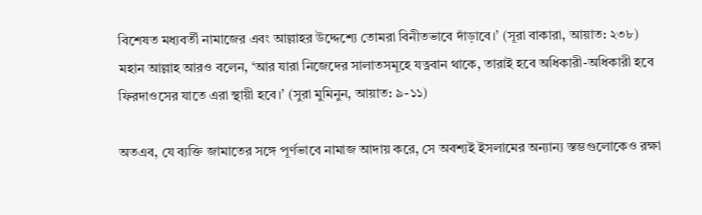বিশেষত মধ্যবর্তী নামাজের এবং আল্লাহর উদ্দেশ্যে তোমরা বিনীতভাবে দাঁড়াবে।’ (সূরা বাকারা, আয়াত: ২৩৮) মহান আল্লাহ আরও বলেন, ‘আর যারা নিজেদের সালাতসমূহে যত্নবান থাকে, তারাই হবে অধিকারী-অধিকারী হবে ফিরদাওসের যাতে এরা স্থায়ী হবে।’ (সুরা মুমিনুন, আয়াত: ৯-১১)

অতএব, যে ব্যক্তি জামাতের সঙ্গে পূর্ণভাবে নামাজ আদায় করে, সে অবশ্যই ইসলামের অন্যান্য স্তম্ভগুলোকেও রক্ষা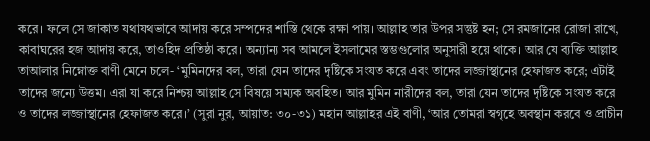করে। ফলে সে জাকাত যথাযথভাবে আদায় করে সম্পদের শাস্তি থেকে রক্ষা পায়। আল্লাহ তার উপর সন্তুষ্ট হন; সে রমজানের রোজা রাখে, কাবাঘরের হজ আদায় করে, তাওহিদ প্রতিষ্ঠা করে। অন্যান্য সব আমলে ইসলামের স্তম্ভগুলোর অনুসারী হয়ে থাকে। আর যে ব্যক্তি আল্লাহ তাআলার নিম্নোক্ত বাণী মেনে চলে- ‘মুমিনদের বল, তারা যেন তাদের দৃষ্টিকে সংযত করে এবং তাদের লজ্জাস্থানের হেফাজত করে; এটাই তাদের জন্যে উত্তম। এরা যা করে নিশ্চয় আল্লাহ সে বিষয়ে সম্যক অবহিত। আর মুমিন নারীদের বল, তারা যেন তাদের দৃষ্টিকে সংযত করে ও তাদের লজ্জাস্থানের হেফাজত করে।’ (সুরা নুর, আয়াত: ৩০-৩১) মহান আল্লাহর এই বাণী, ‘আর তোমরা স্বগৃহে অবস্থান করবে ও প্রাচীন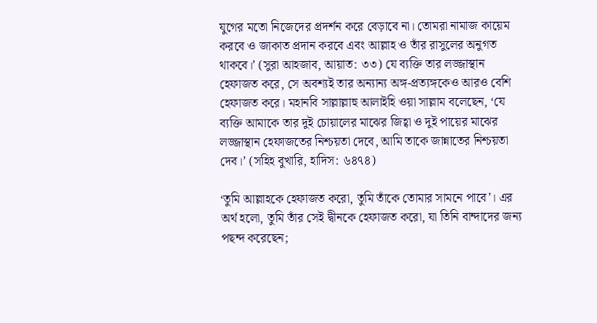যুগের মতো নিজেদের প্রদর্শন করে বেড়াবে না। তোমরা নামাজ কায়েম করবে ও জাকাত প্রদান করবে এবং আল্লাহ ও তাঁর রাসুলের অনুগত থাকবে।’ (সুরা আহজাব, আয়াত: ৩৩) যে ব্যক্তি তার লজ্জাস্থান হেফাজত করে, সে অবশ্যই তার অন্যান্য অঙ্গ-প্রত্যঙ্গকেও আরও বেশি হেফাজত করে। মহানবি সাল্লাল্লাহু আলাইহি ওয়া সাল্লাম বলেছেন, ‘যে ব্যক্তি আমাকে তার দুই চোয়ালের মাঝের জিহ্বা ও দুই পায়ের মাঝের লজ্জাস্থান হেফাজতের নিশ্চয়তা দেবে, আমি তাকে জান্নাতের নিশ্চয়তা দেব।’ (সহিহ বুখারি, হাদিস: ৬৪৭৪)

‘তুমি আল্লাহকে হেফাজত করো, তুমি তাঁকে তোমার সামনে পাবে’। এর অর্থ হলো, তুমি তাঁর সেই দ্বীনকে হেফাজত করো, যা তিনি বান্দাদের জন্য পছন্দ করেছেন;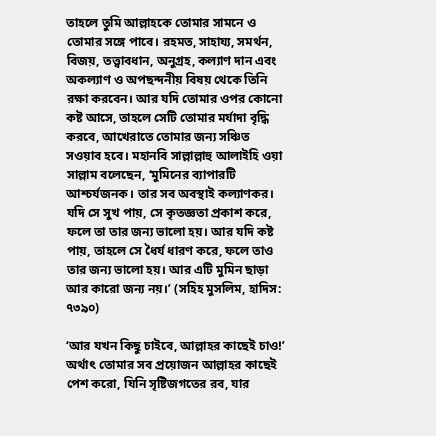তাহলে তুমি আল্লাহকে তোমার সামনে ও তোমার সঙ্গে পাবে। রহমত, সাহায্য, সমর্থন, বিজয়, তত্ত্বাবধান, অনুগ্রহ, কল্যাণ দান এবং অকল্যাণ ও অপছন্দনীয় বিষয় থেকে তিনি রক্ষা করবেন। আর যদি তোমার ওপর কোনো কষ্ট আসে, তাহলে সেটি তোমার মর্যাদা বৃদ্ধি করবে, আখেরাতে তোমার জন্য সঞ্চিত সওয়াব হবে। মহানবি সাল্লাল্লাহু আলাইহি ওয়া সাল্লাম বলেছেন, ‘মুমিনের ব্যাপারটি আশ্চর্যজনক। তার সব অবস্থাই কল্যাণকর। যদি সে সুখ পায়, সে কৃতজ্ঞতা প্রকাশ করে, ফলে তা তার জন্য ভালো হয়। আর যদি কষ্ট পায়, তাহলে সে ধৈর্য ধারণ করে, ফলে তাও তার জন্য ভালো হয়। আর এটি মুমিন ছাড়া আর কারো জন্য নয়।’ (সহিহ মুসলিম, হাদিস: ৭৩৯০)

‘আর যখন কিছু চাইবে, আল্লাহর কাছেই চাও!’ অর্থাৎ তোমার সব প্রয়োজন আল্লাহর কাছেই পেশ করো, যিনি সৃষ্টিজগতের রব, যার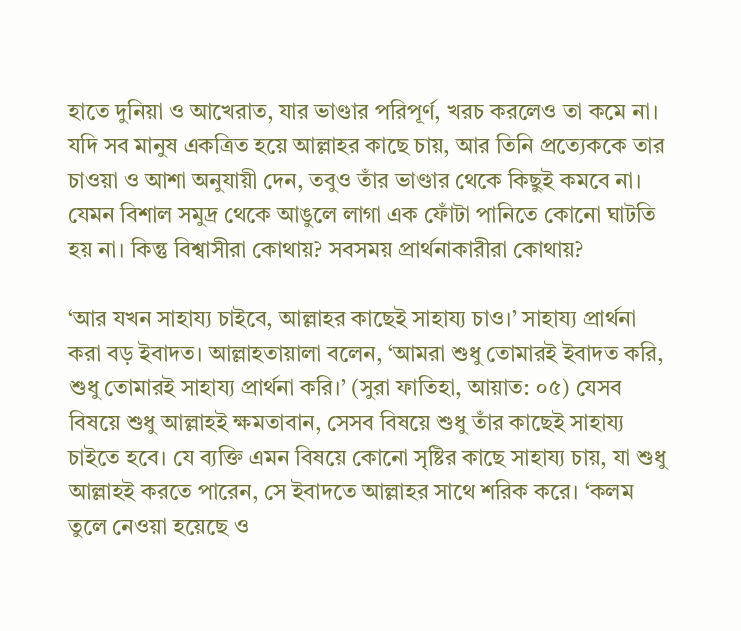হাতে দুনিয়া ও আখেরাত, যার ভাণ্ডার পরিপূর্ণ, খরচ করলেও তা কমে না। যদি সব মানুষ একত্রিত হয়ে আল্লাহর কাছে চায়, আর তিনি প্রত্যেককে তার চাওয়া ও আশা অনুযায়ী দেন, তবুও তাঁর ভাণ্ডার থেকে কিছুই কমবে না। যেমন বিশাল সমুদ্র থেকে আঙুলে লাগা এক ফোঁটা পানিতে কোনো ঘাটতি হয় না। কিন্তু বিশ্বাসীরা কোথায়? সবসময় প্রার্থনাকারীরা কোথায়?

‘আর যখন সাহায্য চাইবে, আল্লাহর কাছেই সাহায্য চাও।’ সাহায্য প্রার্থনা করা বড় ইবাদত। আল্লাহতায়ালা বলেন, ‘আমরা শুধু তোমারই ইবাদত করি, শুধু তোমারই সাহায্য প্রার্থনা করি।’ (সুরা ফাতিহা, আয়াত: ০৫) যেসব বিষয়ে শুধু আল্লাহই ক্ষমতাবান, সেসব বিষয়ে শুধু তাঁর কাছেই সাহায্য চাইতে হবে। যে ব্যক্তি এমন বিষয়ে কোনো সৃষ্টির কাছে সাহায্য চায়, যা শুধু আল্লাহই করতে পারেন, সে ইবাদতে আল্লাহর সাথে শরিক করে। ‘কলম তুলে নেওয়া হয়েছে ও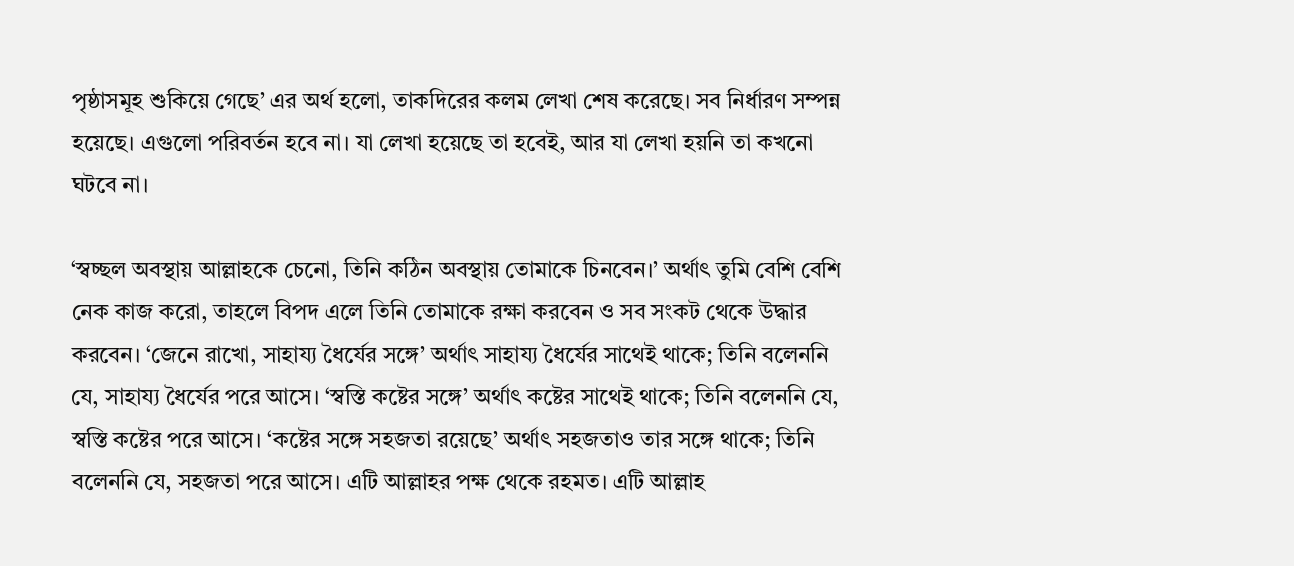পৃষ্ঠাসমূহ শুকিয়ে গেছে’ এর অর্থ হলো, তাকদিরের কলম লেখা শেষ করেছে। সব নির্ধারণ সম্পন্ন হয়েছে। এগুলো পরিবর্তন হবে না। যা লেখা হয়েছে তা হবেই, আর যা লেখা হয়নি তা কখনো ঘটবে না।

‘স্বচ্ছল অবস্থায় আল্লাহকে চেনো, তিনি কঠিন অবস্থায় তোমাকে চিনবেন।’ অর্থাৎ তুমি বেশি বেশি নেক কাজ করো, তাহলে বিপদ এলে তিনি তোমাকে রক্ষা করবেন ও সব সংকট থেকে উদ্ধার করবেন। ‘জেনে রাখো, সাহায্য ধৈর্যের সঙ্গে’ অর্থাৎ সাহায্য ধৈর্যের সাথেই থাকে; তিনি বলেননি যে, সাহায্য ধৈর্যের পরে আসে। ‘স্বস্তি কষ্টের সঙ্গে’ অর্থাৎ কষ্টের সাথেই থাকে; তিনি বলেননি যে, স্বস্তি কষ্টের পরে আসে। ‘কষ্টের সঙ্গে সহজতা রয়েছে’ অর্থাৎ সহজতাও তার সঙ্গে থাকে; তিনি বলেননি যে, সহজতা পরে আসে। এটি আল্লাহর পক্ষ থেকে রহমত। এটি আল্লাহ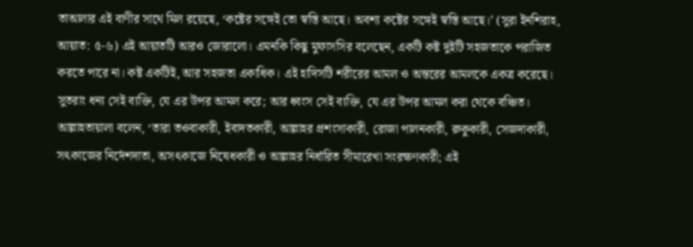তাআলার এই বাণীর সাথে মিল রয়েছে, ‘কষ্টের সঙ্গেই তো স্বস্তি আছে। অবশ্য কষ্টের সঙ্গেই স্বস্তি আছে।’ (সুরা ইনশিরাহ, আয়াত: ৫-৬) এই আয়াতটি আরও জোরালো। এমনকি কিছু মুফাসসির বলেছেন, একটি কষ্ট দুইটি সহজতাকে পরাজিত করতে পারে না। কষ্ট একটিই, আর সহজতা একাধিক। এই হাদিসটি শরীরের আমল ও অন্তরের আমলকে একত্র করেছে। সুতরাং ধন্য সেই ব্যক্তি, যে এর উপর আমল করে; আর ধ্বংস সেই ব্যক্তি, যে এর উপর আমল করা থেকে বঞ্চিত। আল্লাহতায়ালা বলেন, ‘তারা তওবাকারী, ইবাদতকারী, আল্লাহর প্রশংসাকারী, রোজা পালনকারী, রুকুকারী, সেজদাকারী, সৎকাজের নির্দেশদাতা, অসৎকাজে নিষেধকারী ও আল্লাহর নির্ধারিত সীমারেখা সংরক্ষণকারী; এই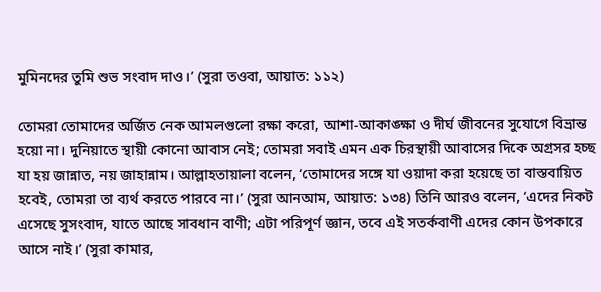মুমিনদের তুমি শুভ সংবাদ দাও।’ (সুরা তওবা, আয়াত: ১১২)

তোমরা তোমাদের অর্জিত নেক আমলগুলো রক্ষা করো, আশা-আকাঙ্ক্ষা ও দীর্ঘ জীবনের সুযোগে বিভ্রান্ত হয়ো না। দুনিয়াতে স্থায়ী কোনো আবাস নেই; তোমরা সবাই এমন এক চিরস্থায়ী আবাসের দিকে অগ্রসর হচ্ছ যা হয় জান্নাত, নয় জাহান্নাম। আল্লাহতায়ালা বলেন, ‘তোমাদের সঙ্গে যা ওয়াদা করা হয়েছে তা বাস্তবায়িত হবেই, তোমরা তা ব্যর্থ করতে পারবে না।’ (সুরা আনআম, আয়াত: ১৩৪) তিনি আরও বলেন, ‘এদের নিকট এসেছে সুসংবাদ, যাতে আছে সাবধান বাণী; এটা পরিপূর্ণ জ্ঞান, তবে এই সতর্কবাণী এদের কোন উপকারে আসে নাই।’ (সুরা কামার,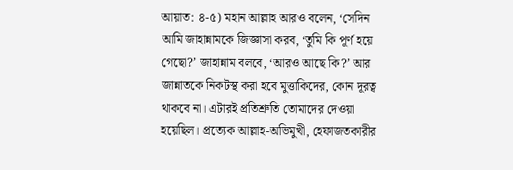আয়াত: ৪-৫) মহান আল্লাহ আরও বলেন, ‘সেদিন আমি জাহান্নামকে জিজ্ঞাসা করব, ‘তুমি কি পূর্ণ হয়ে গেছো?’ জাহান্নাম বলবে, ‘আরও আছে কি?’ আর জান্নাতকে নিকটস্থ করা হবে মুত্তাকিদের, কোন দূরত্ব থাকবে না। এটারই প্রতিশ্রুতি তোমাদের দেওয়া হয়েছিল। প্রত্যেক আল্লাহ-অভিমুখী, হেফাজতকারীর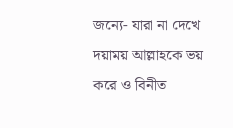জন্যে- যারা না দেখে দয়াময় আল্লাহকে ভয় করে ও বিনীত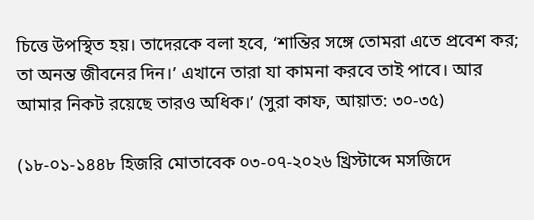চিত্তে উপস্থিত হয়। তাদেরকে বলা হবে, ‘শান্তির সঙ্গে তোমরা এতে প্রবেশ কর; তা অনন্ত জীবনের দিন।’ এখানে তারা যা কামনা করবে তাই পাবে। আর আমার নিকট রয়েছে তারও অধিক।’ (সুরা কাফ, আয়াত: ৩০-৩৫)

(১৮-০১-১৪৪৮ হিজরি মোতাবেক ০৩-০৭-২০২৬ খ্রিস্টাব্দে মসজিদে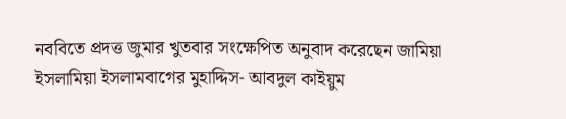নববিতে প্রদত্ত জুমার খুতবার সংক্ষেপিত অনুবাদ করেছেন জামিয়া ইসলামিয়া ইসলামবাগের মুহাদ্দিস- আবদুল কাইয়ুম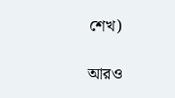শেখ)

আরও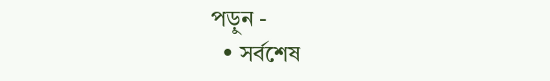পড়ুন -
  • সর্বশেষ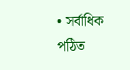• সর্বাধিক পঠিত